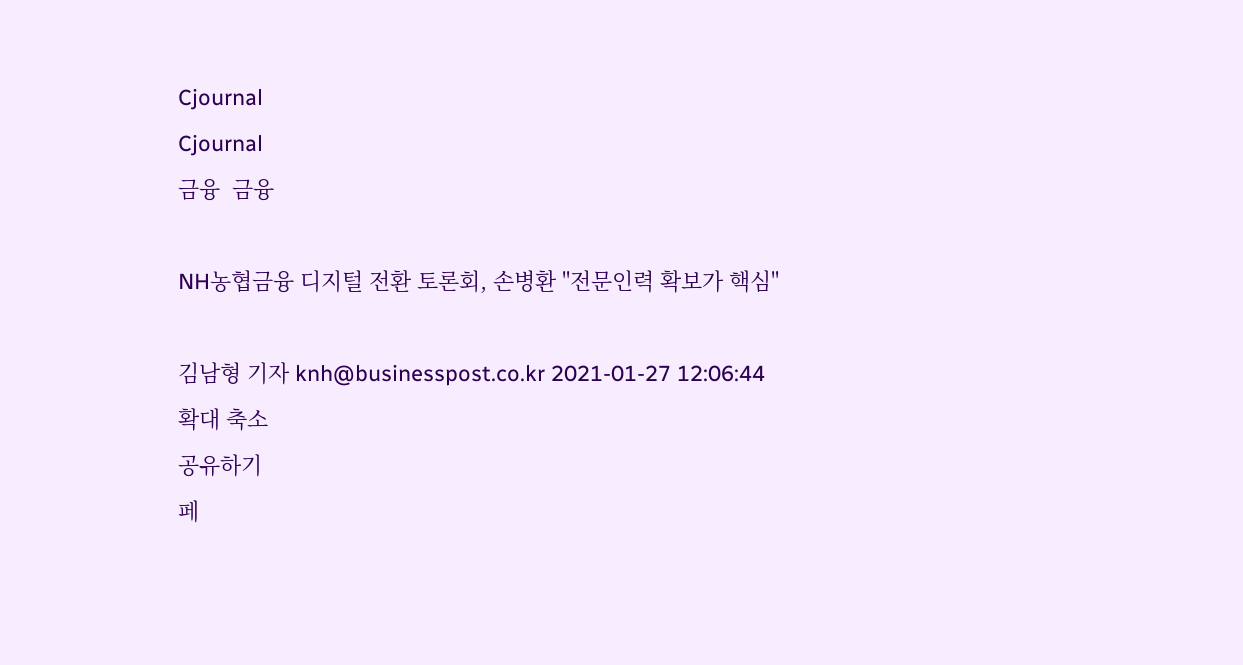Cjournal
Cjournal
금융  금융

NH농협금융 디지털 전환 토론회, 손병환 "전문인력 확보가 핵심"

김남형 기자 knh@businesspost.co.kr 2021-01-27 12:06:44
확대 축소
공유하기
페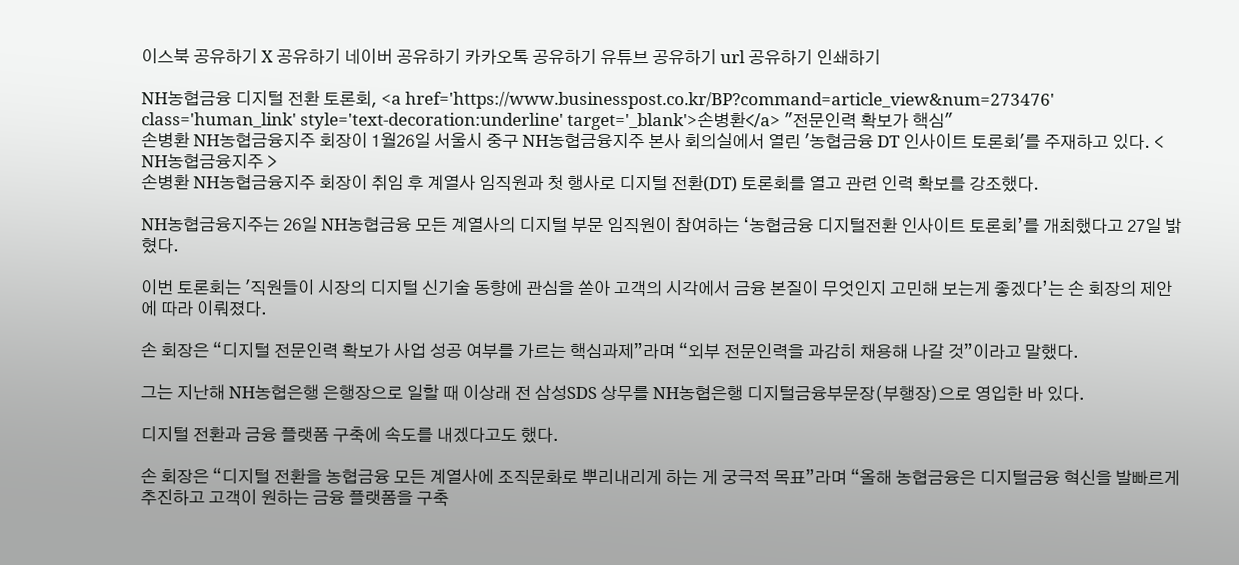이스북 공유하기 X 공유하기 네이버 공유하기 카카오톡 공유하기 유튜브 공유하기 url 공유하기 인쇄하기

NH농협금융 디지털 전환 토론회, <a href='https://www.businesspost.co.kr/BP?command=article_view&num=273476' class='human_link' style='text-decoration:underline' target='_blank'>손병환</a> "전문인력 확보가 핵심"
손병환 NH농협금융지주 회장이 1월26일 서울시 중구 NH농협금융지주 본사 회의실에서 열린 '농협금융 DT 인사이트 토론회'를 주재하고 있다. < NH농협금융지주 >
손병환 NH농협금융지주 회장이 취임 후 계열사 임직원과 첫 행사로 디지털 전환(DT) 토론회를 열고 관련 인력 확보를 강조했다.

NH농협금융지주는 26일 NH농협금융 모든 계열사의 디지털 부문 임직원이 참여하는 ‘농협금융 디지털전환 인사이트 토론회’를 개최했다고 27일 밝혔다.

이번 토론회는 '직원들이 시장의 디지털 신기술 동향에 관심을 쏟아 고객의 시각에서 금융 본질이 무엇인지 고민해 보는게 좋겠다’는 손 회장의 제안에 따라 이뤄졌다.

손 회장은 “디지털 전문인력 확보가 사업 성공 여부를 가르는 핵심과제”라며 “외부 전문인력을 과감히 채용해 나갈 것”이라고 말했다.

그는 지난해 NH농협은행 은행장으로 일할 때 이상래 전 삼성SDS 상무를 NH농협은행 디지털금융부문장(부행장)으로 영입한 바 있다.

디지털 전환과 금융 플랫폼 구축에 속도를 내겠다고도 했다.

손 회장은 “디지털 전환을 농협금융 모든 계열사에 조직문화로 뿌리내리게 하는 게 궁극적 목표”라며 “올해 농협금융은 디지털금융 혁신을 발빠르게 추진하고 고객이 원하는 금융 플랫폼을 구축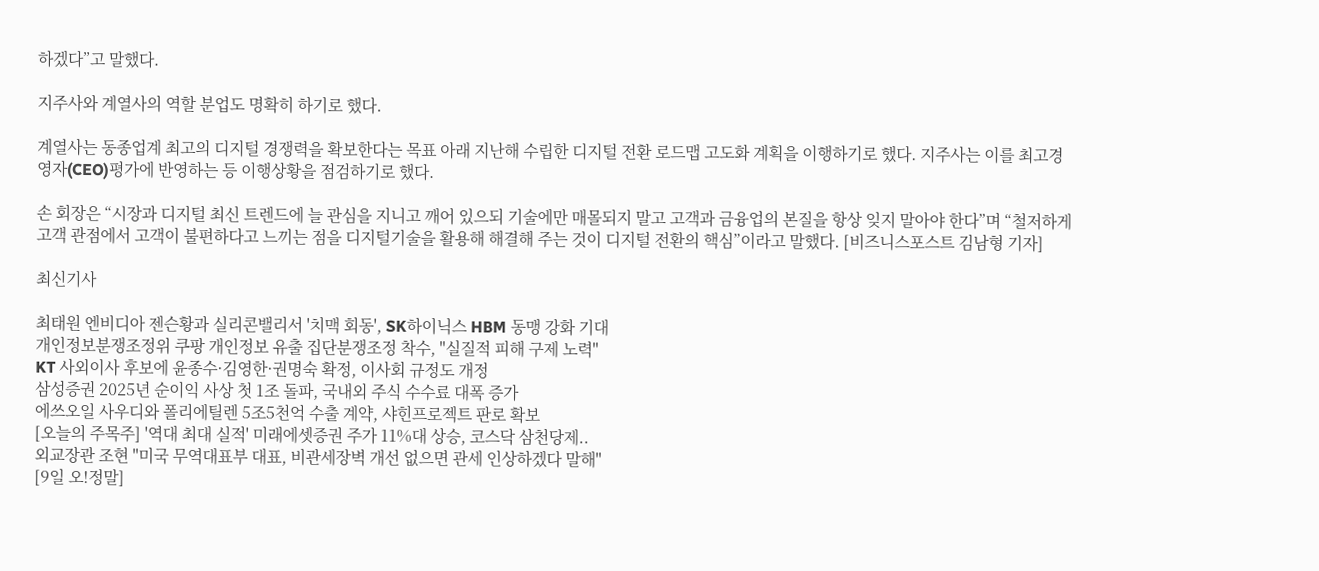하겠다”고 말했다.

지주사와 계열사의 역할 분업도 명확히 하기로 했다.

계열사는 동종업계 최고의 디지털 경쟁력을 확보한다는 목표 아래 지난해 수립한 디지털 전환 로드맵 고도화 계획을 이행하기로 했다. 지주사는 이를 최고경영자(CEO)평가에 반영하는 등 이행상황을 점검하기로 했다.

손 회장은 “시장과 디지털 최신 트렌드에 늘 관심을 지니고 깨어 있으되 기술에만 매몰되지 말고 고객과 금융업의 본질을 항상 잊지 말아야 한다”며 “철저하게 고객 관점에서 고객이 불편하다고 느끼는 점을 디지털기술을 활용해 해결해 주는 것이 디지털 전환의 핵심”이라고 말했다. [비즈니스포스트 김남형 기자]

최신기사

최태원 엔비디아 젠슨황과 실리콘밸리서 '치맥 회동', SK하이닉스 HBM 동맹 강화 기대
개인정보분쟁조정위 쿠팡 개인정보 유출 집단분쟁조정 착수, "실질적 피해 구제 노력"
KT 사외이사 후보에 윤종수·김영한·권명숙 확정, 이사회 규정도 개정
삼성증권 2025년 순이익 사상 첫 1조 돌파, 국내외 주식 수수료 대폭 증가
에쓰오일 사우디와 폴리에틸렌 5조5천억 수출 계약, 샤힌프로젝트 판로 확보
[오늘의 주목주] '역대 최대 실적' 미래에셋증권 주가 11%대 상승, 코스닥 삼천당제..
외교장관 조현 "미국 무역대표부 대표, 비관세장벽 개선 없으면 관세 인상하겠다 말해"
[9일 오!정말]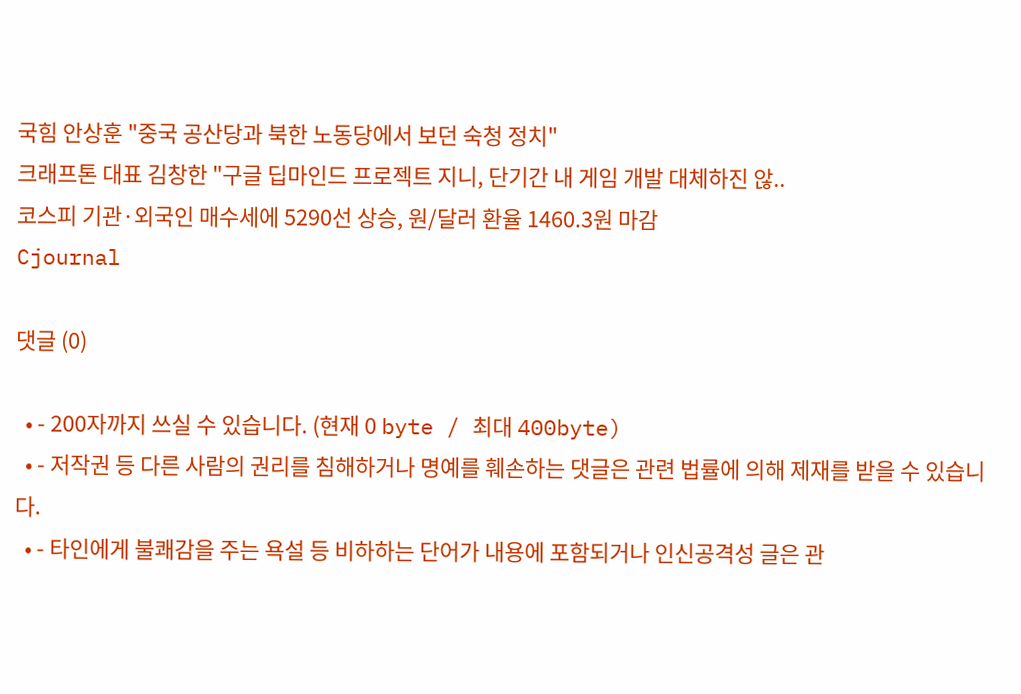국힘 안상훈 "중국 공산당과 북한 노동당에서 보던 숙청 정치"
크래프톤 대표 김창한 "구글 딥마인드 프로젝트 지니, 단기간 내 게임 개발 대체하진 않..
코스피 기관·외국인 매수세에 5290선 상승, 원/달러 환율 1460.3원 마감
Cjournal

댓글 (0)

  • - 200자까지 쓰실 수 있습니다. (현재 0 byte / 최대 400byte)
  • - 저작권 등 다른 사람의 권리를 침해하거나 명예를 훼손하는 댓글은 관련 법률에 의해 제재를 받을 수 있습니다.
  • - 타인에게 불쾌감을 주는 욕설 등 비하하는 단어가 내용에 포함되거나 인신공격성 글은 관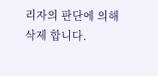리자의 판단에 의해 삭제 합니다.